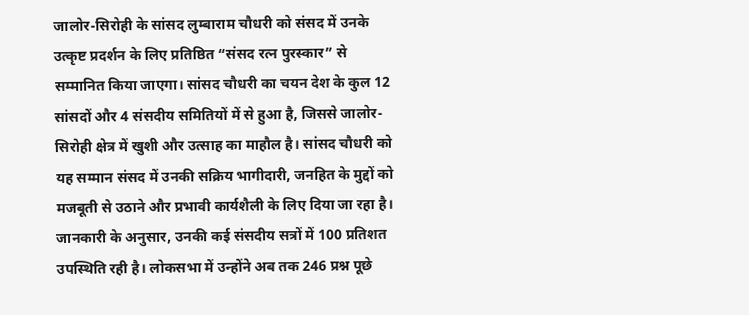जालोर-सिरोही के सांसद लुम्बाराम चौधरी को संसद में उनके उत्कृष्ट प्रदर्शन के लिए प्रतिष्ठित “संसद रत्न पुरस्कार” से सम्मानित किया जाएगा। सांसद चौधरी का चयन देश के कुल 12 सांसदों और 4 संसदीय समितियों में से हुआ है, जिससे जालोर-सिरोही क्षेत्र में खुशी और उत्साह का माहौल है। सांसद चौधरी को यह सम्मान संसद में उनकी सक्रिय भागीदारी, जनहित के मुद्दों को मजबूती से उठाने और प्रभावी कार्यशैली के लिए दिया जा रहा है। जानकारी के अनुसार, उनकी कई संसदीय सत्रों में 100 प्रतिशत उपस्थिति रही है। लोकसभा में उन्होंने अब तक 246 प्रश्न पूछे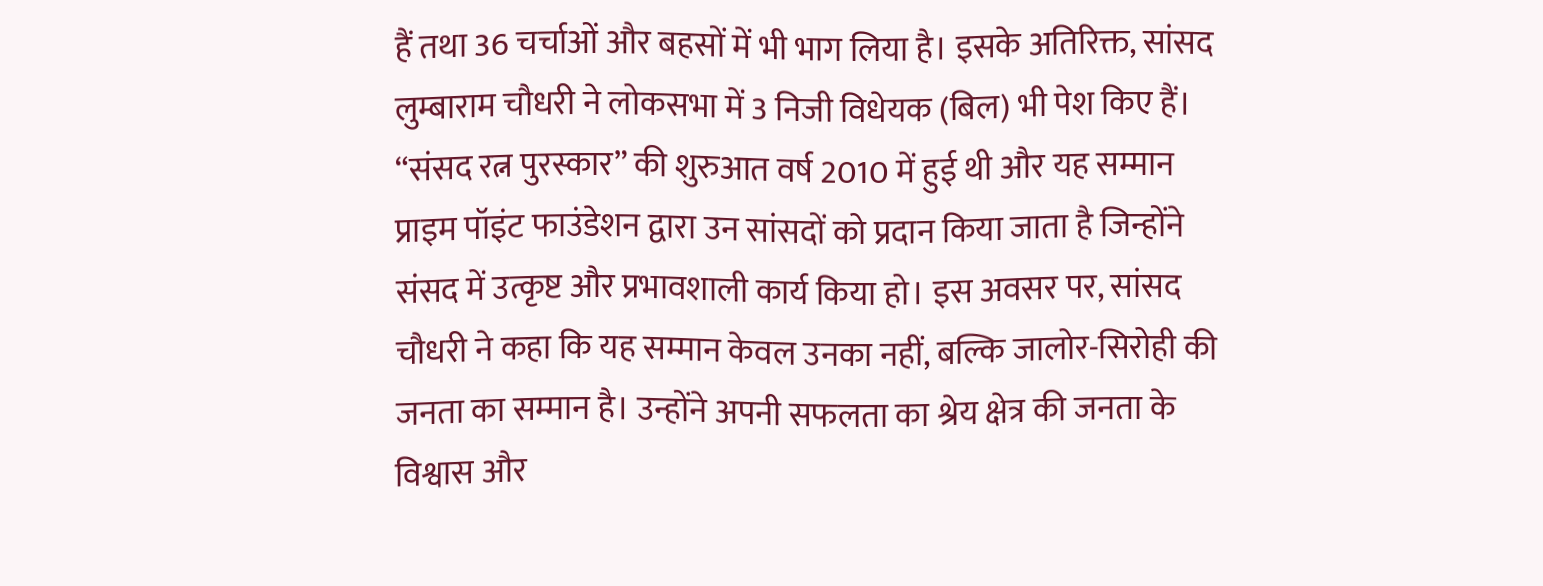हैं तथा 36 चर्चाओं और बहसों में भी भाग लिया है। इसके अतिरिक्त, सांसद लुम्बाराम चौधरी ने लोकसभा में 3 निजी विधेयक (बिल) भी पेश किए हैं। “संसद रत्न पुरस्कार” की शुरुआत वर्ष 2010 में हुई थी और यह सम्मान प्राइम पॉइंट फाउंडेशन द्वारा उन सांसदों को प्रदान किया जाता है जिन्होंने संसद में उत्कृष्ट और प्रभावशाली कार्य किया हो। इस अवसर पर, सांसद चौधरी ने कहा कि यह सम्मान केवल उनका नहीं, बल्कि जालोर-सिरोही की जनता का सम्मान है। उन्होंने अपनी सफलता का श्रेय क्षेत्र की जनता के विश्वास और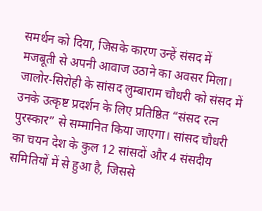समर्थन को दिया, जिसके कारण उन्हें संसद में मजबूती से अपनी आवाज उठाने का अवसर मिला।
जालोर-सिरोही के सांसद लुम्बाराम चौधरी को संसद में उनके उत्कृष्ट प्रदर्शन के लिए प्रतिष्ठित “संसद रत्न पुरस्कार” से सम्मानित किया जाएगा। सांसद चौधरी का चयन देश के कुल 12 सांसदों और 4 संसदीय समितियों में से हुआ है, जिससे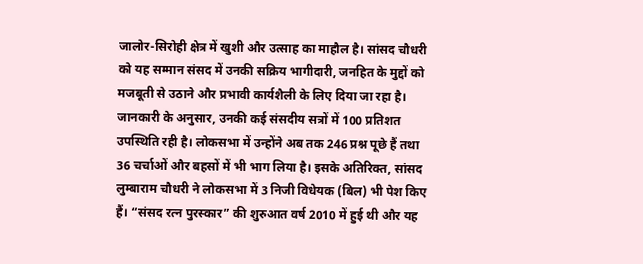जालोर-सिरोही क्षेत्र में खुशी और उत्साह का माहौल है। सांसद चौधरी को यह सम्मान संसद में उनकी सक्रिय भागीदारी, जनहित के मुद्दों को मजबूती से उठाने और प्रभावी कार्यशैली के लिए दिया जा रहा है। जानकारी के अनुसार, उनकी कई संसदीय सत्रों में 100 प्रतिशत उपस्थिति रही है। लोकसभा में उन्होंने अब तक 246 प्रश्न पूछे हैं तथा 36 चर्चाओं और बहसों में भी भाग लिया है। इसके अतिरिक्त, सांसद लुम्बाराम चौधरी ने लोकसभा में 3 निजी विधेयक (बिल) भी पेश किए हैं। “संसद रत्न पुरस्कार” की शुरुआत वर्ष 2010 में हुई थी और यह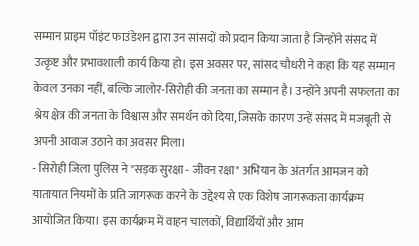सम्मान प्राइम पॉइंट फाउंडेशन द्वारा उन सांसदों को प्रदान किया जाता है जिन्होंने संसद में उत्कृष्ट और प्रभावशाली कार्य किया हो। इस अवसर पर, सांसद चौधरी ने कहा कि यह सम्मान केवल उनका नहीं, बल्कि जालोर-सिरोही की जनता का सम्मान है। उन्होंने अपनी सफलता का श्रेय क्षेत्र की जनता के विश्वास और समर्थन को दिया, जिसके कारण उन्हें संसद में मजबूती से अपनी आवाज उठाने का अवसर मिला।
- सिरोही जिला पुलिस ने "सड़क सुरक्षा - जीवन रक्षा" अभियान के अंतर्गत आमजन को यातायात नियमों के प्रति जागरूक करने के उद्देश्य से एक विशेष जागरूकता कार्यक्रम आयोजित किया। इस कार्यक्रम में वाहन चालकों, विद्यार्थियों और आम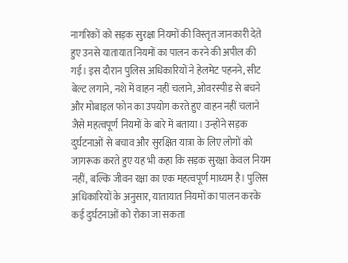नागरिकों को सड़क सुरक्षा नियमों की विस्तृत जानकारी देते हुए उनसे यातायात नियमों का पालन करने की अपील की गई। इस दौरान पुलिस अधिकारियों ने हेलमेट पहनने, सीट बेल्ट लगाने, नशे में वाहन नहीं चलाने, ओवरस्पीड से बचने और मोबाइल फोन का उपयोग करते हुए वाहन नहीं चलाने जैसे महत्वपूर्ण नियमों के बारे में बताया। उन्होंने सड़क दुर्घटनाओं से बचाव और सुरक्षित यात्रा के लिए लोगों को जागरूक करते हुए यह भी कहा कि सड़क सुरक्षा केवल नियम नहीं, बल्कि जीवन रक्षा का एक महत्वपूर्ण माध्यम है। पुलिस अधिकारियों के अनुसार, यातायात नियमों का पालन करके कई दुर्घटनाओं को रोका जा सकता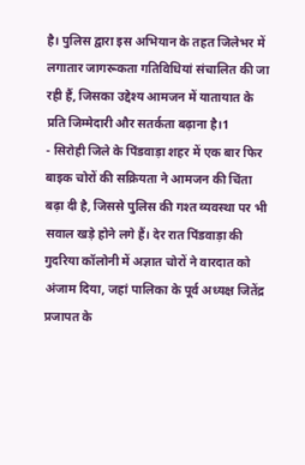है। पुलिस द्वारा इस अभियान के तहत जिलेभर में लगातार जागरूकता गतिविधियां संचालित की जा रही हैं, जिसका उद्देश्य आमजन में यातायात के प्रति जिम्मेदारी और सतर्कता बढ़ाना है।1
- सिरोही जिले के पिंडवाड़ा शहर में एक बार फिर बाइक चोरों की सक्रियता ने आमजन की चिंता बढ़ा दी है, जिससे पुलिस की गश्त व्यवस्था पर भी सवाल खड़े होने लगे हैं। देर रात पिंडवाड़ा की गुदरिया कॉलोनी में अज्ञात चोरों ने वारदात को अंजाम दिया, जहां पालिका के पूर्व अध्यक्ष जितेंद्र प्रजापत के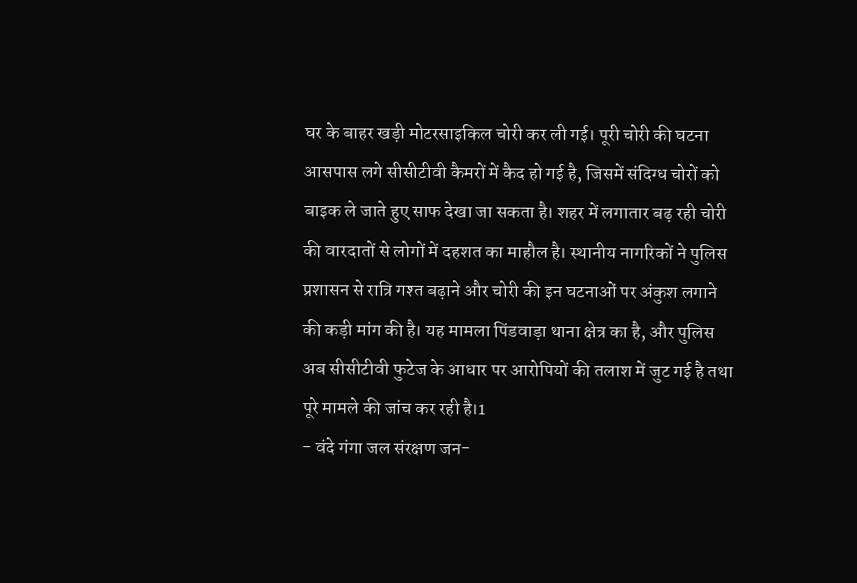घर के बाहर खड़ी मोटरसाइकिल चोरी कर ली गई। पूरी चोरी की घटना आसपास लगे सीसीटीवी कैमरों में कैद हो गई है, जिसमें संदिग्ध चोरों को बाइक ले जाते हुए साफ देखा जा सकता है। शहर में लगातार बढ़ रही चोरी की वारदातों से लोगों में दहशत का माहौल है। स्थानीय नागरिकों ने पुलिस प्रशासन से रात्रि गश्त बढ़ाने और चोरी की इन घटनाओं पर अंकुश लगाने की कड़ी मांग की है। यह मामला पिंडवाड़ा थाना क्षेत्र का है, और पुलिस अब सीसीटीवी फुटेज के आधार पर आरोपियों की तलाश में जुट गई है तथा पूरे मामले की जांच कर रही है।1
- वंदे गंगा जल संरक्षण जन-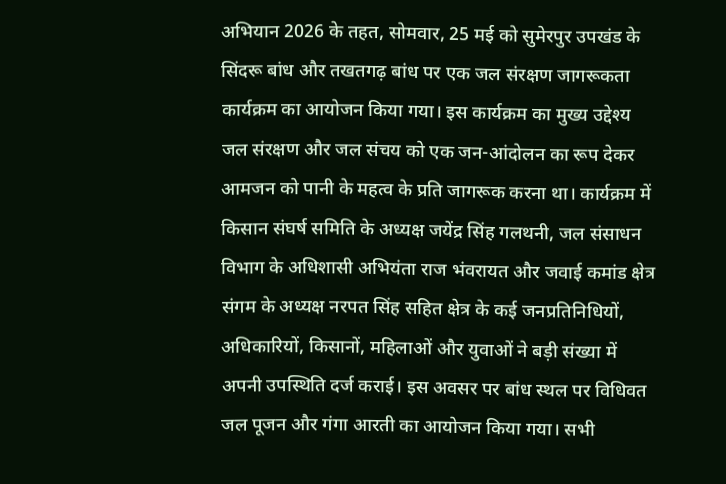अभियान 2026 के तहत, सोमवार, 25 मई को सुमेरपुर उपखंड के सिंदरू बांध और तखतगढ़ बांध पर एक जल संरक्षण जागरूकता कार्यक्रम का आयोजन किया गया। इस कार्यक्रम का मुख्य उद्देश्य जल संरक्षण और जल संचय को एक जन-आंदोलन का रूप देकर आमजन को पानी के महत्व के प्रति जागरूक करना था। कार्यक्रम में किसान संघर्ष समिति के अध्यक्ष जयेंद्र सिंह गलथनी, जल संसाधन विभाग के अधिशासी अभियंता राज भंवरायत और जवाई कमांड क्षेत्र संगम के अध्यक्ष नरपत सिंह सहित क्षेत्र के कई जनप्रतिनिधियों, अधिकारियों, किसानों, महिलाओं और युवाओं ने बड़ी संख्या में अपनी उपस्थिति दर्ज कराई। इस अवसर पर बांध स्थल पर विधिवत जल पूजन और गंगा आरती का आयोजन किया गया। सभी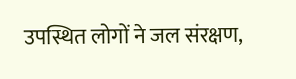उपस्थित लोगों ने जल संरक्षण,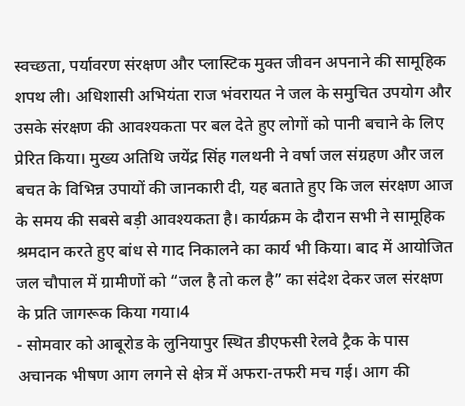स्वच्छता, पर्यावरण संरक्षण और प्लास्टिक मुक्त जीवन अपनाने की सामूहिक शपथ ली। अधिशासी अभियंता राज भंवरायत ने जल के समुचित उपयोग और उसके संरक्षण की आवश्यकता पर बल देते हुए लोगों को पानी बचाने के लिए प्रेरित किया। मुख्य अतिथि जयेंद्र सिंह गलथनी ने वर्षा जल संग्रहण और जल बचत के विभिन्न उपायों की जानकारी दी, यह बताते हुए कि जल संरक्षण आज के समय की सबसे बड़ी आवश्यकता है। कार्यक्रम के दौरान सभी ने सामूहिक श्रमदान करते हुए बांध से गाद निकालने का कार्य भी किया। बाद में आयोजित जल चौपाल में ग्रामीणों को “जल है तो कल है” का संदेश देकर जल संरक्षण के प्रति जागरूक किया गया।4
- सोमवार को आबूरोड के लुनियापुर स्थित डीएफसी रेलवे ट्रैक के पास अचानक भीषण आग लगने से क्षेत्र में अफरा-तफरी मच गई। आग की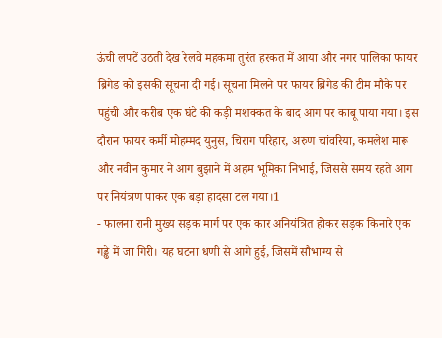ऊंची लपटें उठती देख रेलवे महकमा तुरंत हरकत में आया और नगर पालिका फायर ब्रिगेड को इसकी सूचना दी गई। सूचना मिलने पर फायर ब्रिगेड की टीम मौके पर पहुंची और करीब एक घंटे की कड़ी मशक्कत के बाद आग पर काबू पाया गया। इस दौरान फायर कर्मी मोहम्मद युनुस, चिराग परिहार, अरुण चांवरिया, कमलेश मारू और नवीन कुमार ने आग बुझाने में अहम भूमिका निभाई, जिससे समय रहते आग पर नियंत्रण पाकर एक बड़ा हादसा टल गया।1
- फालना रानी मुख्य सड़क मार्ग पर एक कार अनियंत्रित होकर सड़क किनारे एक गड्ढे में जा गिरी। यह घटना धणी से आगे हुई, जिसमें सौभाग्य से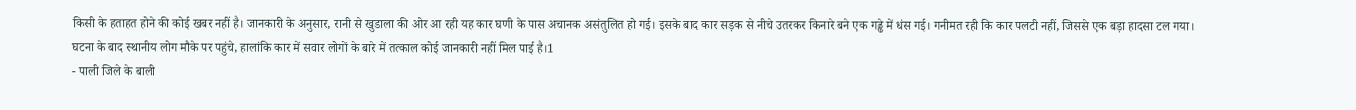किसी के हताहत होने की कोई खबर नहीं है। जानकारी के अनुसार, रानी से खुडाला की ओर आ रही यह कार घणी के पास अचानक असंतुलित हो गई। इसके बाद कार सड़क से नीचे उतरकर किनारे बने एक गड्ढे में धंस गई। गनीमत रही कि कार पलटी नहीं, जिससे एक बड़ा हादसा टल गया। घटना के बाद स्थानीय लोग मौके पर पहुंचे, हालांकि कार में सवार लोगों के बारे में तत्काल कोई जानकारी नहीं मिल पाई है।1
- पाली जिले के बाली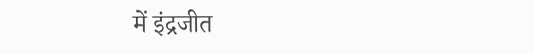में इंद्रजीत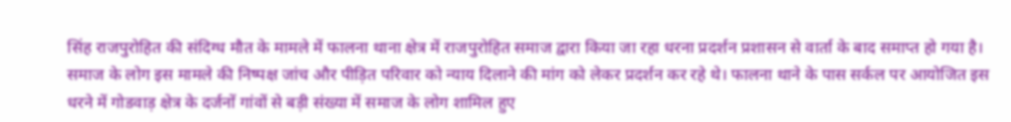सिंह राजपुरोहित की संदिग्ध मौत के मामले में फालना थाना क्षेत्र में राजपुरोहित समाज द्वारा किया जा रहा धरना प्रदर्शन प्रशासन से वार्ता के बाद समाप्त हो गया है। समाज के लोग इस मामले की निष्पक्ष जांच और पीड़ित परिवार को न्याय दिलाने की मांग को लेकर प्रदर्शन कर रहे थे। फालना थाने के पास सर्कल पर आयोजित इस धरने में गोडवाड़ क्षेत्र के दर्जनों गांवों से बड़ी संख्या में समाज के लोग शामिल हुए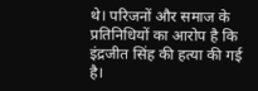थे। परिजनों और समाज के प्रतिनिधियों का आरोप है कि इंद्रजीत सिंह की हत्या की गई है।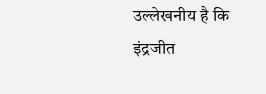उल्लेखनीय है कि इंद्रजीत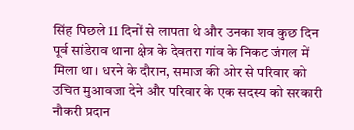सिंह पिछले 11 दिनों से लापता थे और उनका शव कुछ दिन पूर्व सांडेराव थाना क्षेत्र के देवतरा गांव के निकट जंगल में मिला था। धरने के दौरान, समाज की ओर से परिवार को उचित मुआवजा देने और परिवार के एक सदस्य को सरकारी नौकरी प्रदान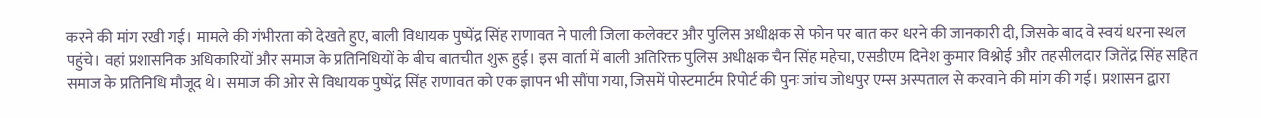करने की मांग रखी गई। मामले की गंभीरता को देखते हुए, बाली विधायक पुष्पेंद्र सिंह राणावत ने पाली जिला कलेक्टर और पुलिस अधीक्षक से फोन पर बात कर धरने की जानकारी दी, जिसके बाद वे स्वयं धरना स्थल पहुंचे। वहां प्रशासनिक अधिकारियों और समाज के प्रतिनिधियों के बीच बातचीत शुरू हुई। इस वार्ता में बाली अतिरिक्त पुलिस अधीक्षक चैन सिंह महेचा, एसडीएम दिनेश कुमार विश्नोई और तहसीलदार जितेंद्र सिंह सहित समाज के प्रतिनिधि मौजूद थे। समाज की ओर से विधायक पुष्पेंद्र सिंह राणावत को एक ज्ञापन भी सौंपा गया, जिसमें पोस्टमार्टम रिपोर्ट की पुनः जांच जोधपुर एम्स अस्पताल से करवाने की मांग की गई। प्रशासन द्वारा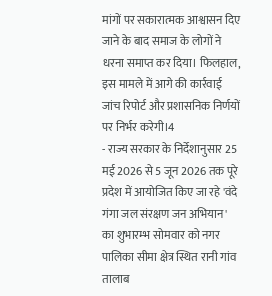मांगों पर सकारात्मक आश्वासन दिए जाने के बाद समाज के लोगों ने धरना समाप्त कर दिया। फिलहाल, इस मामले में आगे की कार्रवाई जांच रिपोर्ट और प्रशासनिक निर्णयों पर निर्भर करेगी।4
- राज्य सरकार के निर्देशानुसार 25 मई 2026 से 5 जून 2026 तक पूरे प्रदेश में आयोजित किए जा रहे 'वंदे गंगा जल संरक्षण जन अभियान' का शुभारम्भ सोमवार को नगर पालिका सीमा क्षेत्र स्थित रानी गांव तालाब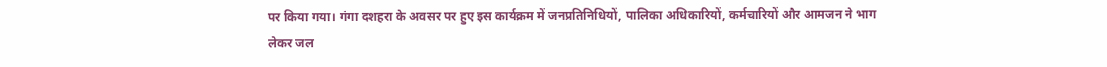पर किया गया। गंगा दशहरा के अवसर पर हुए इस कार्यक्रम में जनप्रतिनिधियों, पालिका अधिकारियों, कर्मचारियों और आमजन ने भाग लेकर जल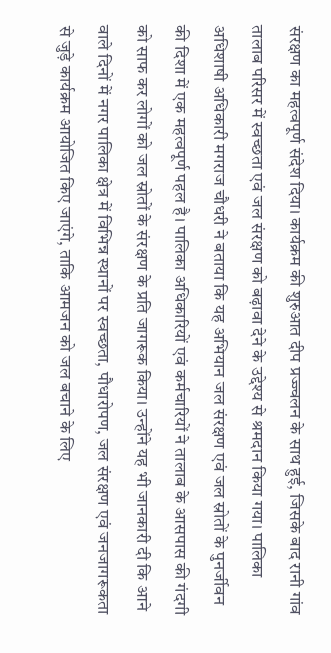संरक्षण का महत्वपूर्ण संदेश दिया। कार्यक्रम की शुरुआत दीप प्रज्ज्वलन के साथ हुई, जिसके बाद रानी गांव तालाब परिसर में स्वच्छता एवं जल संरक्षण को बढ़ावा देने के उद्देश्य से श्रमदान किया गया। पालिका अधिशाषी अधिकारी मगराज चौधरी ने बताया कि यह अभियान जल संरक्षण एवं जल स्रोतों के पुनर्जीवन की दिशा में एक महत्वपूर्ण पहल है। पालिका अधिकारियों एवं कर्मचारियों ने तालाब के आसपास की गंदगी को साफ कर लोगों को जल स्रोतों के संरक्षण के प्रति जागरूक किया। उन्होंने यह भी जानकारी दी कि आने वाले दिनों में नगर पालिका क्षेत्र में विभिन्न स्थानों पर स्वच्छता, पौधारोपण, जल संरक्षण एवं जनजागरूकता से जुड़े कार्यक्रम आयोजित किए जाएंगे, ताकि आमजन को जल बचाने के लिए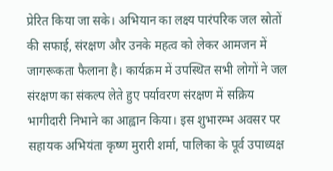प्रेरित किया जा सके। अभियान का लक्ष्य पारंपरिक जल स्रोतों की सफाई, संरक्षण और उनके महत्व को लेकर आमजन में जागरूकता फैलाना है। कार्यक्रम में उपस्थित सभी लोगों ने जल संरक्षण का संकल्प लेते हुए पर्यावरण संरक्षण में सक्रिय भागीदारी निभाने का आह्वान किया। इस शुभारम्भ अवसर पर सहायक अभियंता कृष्ण मुरारी शर्मा, पालिका के पूर्व उपाध्यक्ष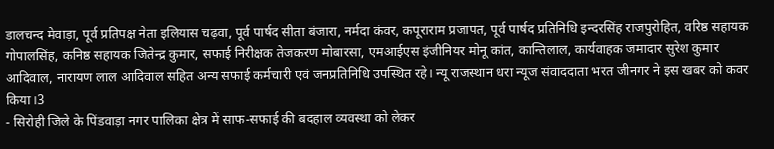डालचन्द मेवाड़ा, पूर्व प्रतिपक्ष नेता इलियास चढ़वा, पूर्व पार्षद सीता बंजारा, नर्मदा कंवर, कपूराराम प्रजापत, पूर्व पार्षद प्रतिनिधि इन्दरसिंह राजपुरोहित, वरिष्ठ सहायक गोपालसिंह, कनिष्ठ सहायक जितेन्द्र कुमार, सफाई निरीक्षक तेजकरण मोबारसा, एमआईएस इंजीनियर मोनू कांत, कान्तिलाल, कार्यवाहक जमादार सुरेश कुमार आदिवाल, नारायण लाल आदिवाल सहित अन्य सफाई कर्मचारी एवं जनप्रतिनिधि उपस्थित रहे। न्यू राजस्थान धरा न्यूज संवाददाता भरत जीनगर ने इस खबर को कवर किया।3
- सिरोही जिले के पिंडवाड़ा नगर पालिका क्षेत्र में साफ-सफाई की बदहाल व्यवस्था को लेकर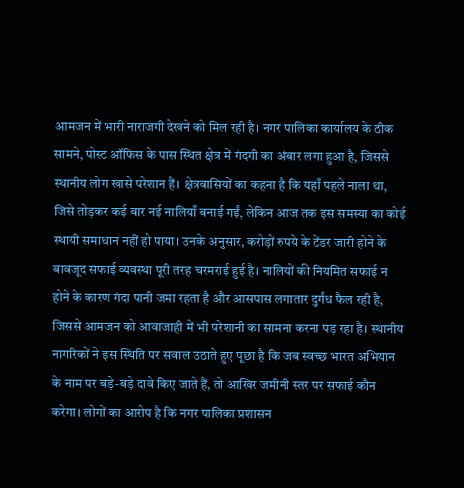आमजन में भारी नाराजगी देखने को मिल रही है। नगर पालिका कार्यालय के ठीक सामने, पोस्ट ऑफिस के पास स्थित क्षेत्र में गंदगी का अंबार लगा हुआ है, जिससे स्थानीय लोग खासे परेशान हैं। क्षेत्रवासियों का कहना है कि यहाँ पहले नाला था, जिसे तोड़कर कई बार नई नालियाँ बनाई गईं, लेकिन आज तक इस समस्या का कोई स्थायी समाधान नहीं हो पाया। उनके अनुसार, करोड़ों रुपये के टेंडर जारी होने के बावजूद सफाई व्यवस्था पूरी तरह चरमराई हुई है। नालियों की नियमित सफाई न होने के कारण गंदा पानी जमा रहता है और आसपास लगातार दुर्गंध फैल रही है, जिससे आमजन को आवाजाही में भी परेशानी का सामना करना पड़ रहा है। स्थानीय नागरिकों ने इस स्थिति पर सवाल उठाते हुए पूछा है कि जब स्वच्छ भारत अभियान के नाम पर बड़े-बड़े दावे किए जाते हैं, तो आखिर जमीनी स्तर पर सफाई कौन करेगा। लोगों का आरोप है कि नगर पालिका प्रशासन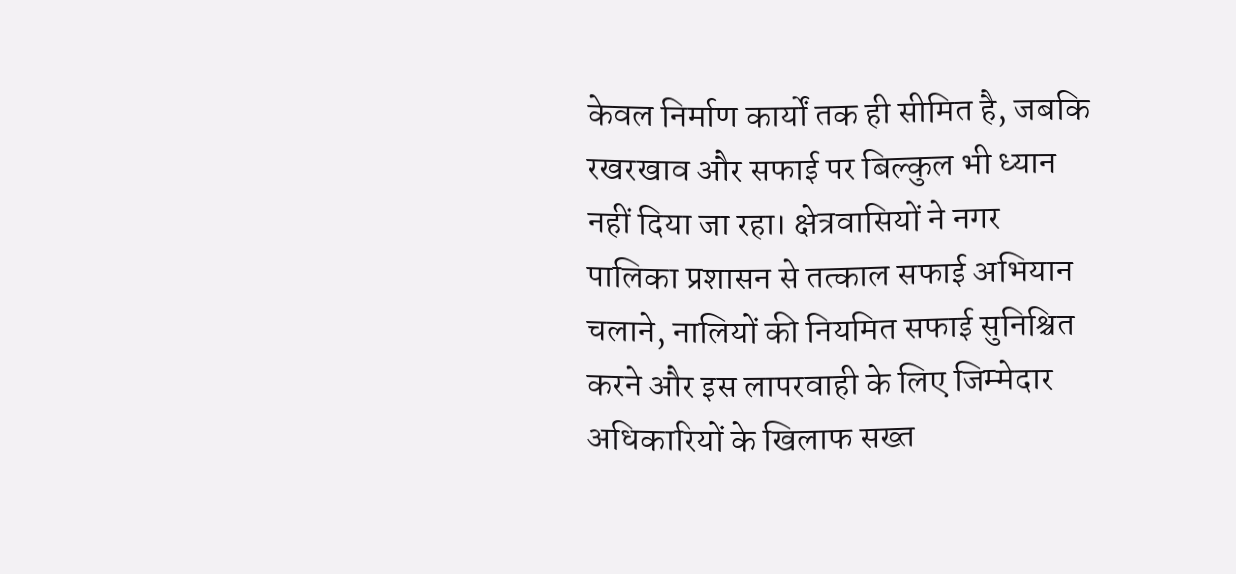केवल निर्माण कार्यों तक ही सीमित है, जबकि रखरखाव और सफाई पर बिल्कुल भी ध्यान नहीं दिया जा रहा। क्षेत्रवासियों ने नगर पालिका प्रशासन से तत्काल सफाई अभियान चलाने, नालियों की नियमित सफाई सुनिश्चित करने और इस लापरवाही के लिए जिम्मेदार अधिकारियों के खिलाफ सख्त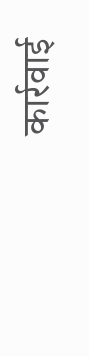कार्रवाई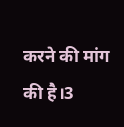करने की मांग की है।3